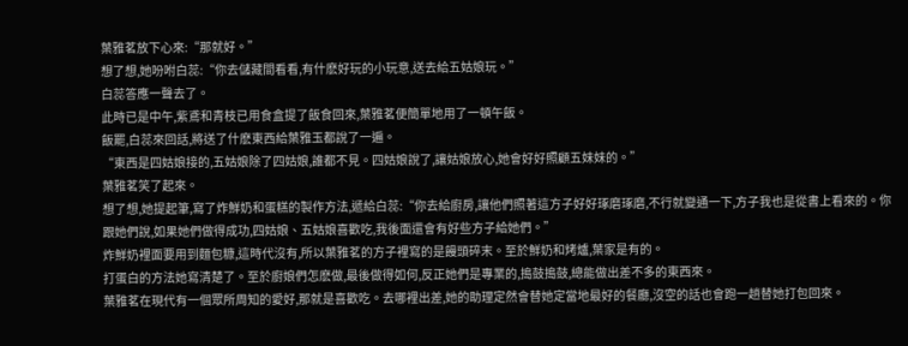葉雅茗放下心來:“那就好。”
想了想,她吩咐白蕊:“你去儲藏間看看,有什麽好玩的小玩意,送去給五姑娘玩。”
白蕊答應一聲去了。
此時已是中午,紫鳶和青枝已用食盒提了飯食回來,葉雅茗便簡單地用了一頓午飯。
飯罷,白蕊來回話,將送了什麽東西給葉雅玉都說了一遍。
“東西是四姑娘接的,五姑娘除了四姑娘,誰都不見。四姑娘說了,讓姑娘放心,她會好好照顧五妹妹的。”
葉雅茗笑了起來。
想了想,她提起筆,寫了炸鮮奶和蛋糕的製作方法,遞給白蕊:“你去給廚房,讓他們照著這方子好好琢磨琢磨,不行就變通一下,方子我也是從書上看來的。你跟她們說,如果她們做得成功,四姑娘、五姑娘喜歡吃,我後面還會有好些方子給她們。”
炸鮮奶裡面要用到麵包糠,這時代沒有,所以葉雅茗的方子裡寫的是饅頭碎末。至於鮮奶和烤爐,葉家是有的。
打蛋白的方法她寫清楚了。至於廚娘們怎麽做,最後做得如何,反正她們是專業的,搗鼓搗鼓,總能做出差不多的東西來。
葉雅茗在現代有一個眾所周知的愛好,那就是喜歡吃。去哪裡出差,她的助理定然會替她定當地最好的餐廳,沒空的話也會跑一趟替她打包回來。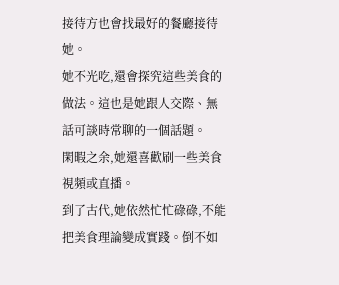接待方也會找最好的餐廳接待她。
她不光吃,還會探究這些美食的做法。這也是她跟人交際、無話可談時常聊的一個話題。
閑暇之余,她還喜歡刷一些美食視頻或直播。
到了古代,她依然忙忙碌碌,不能把美食理論變成實踐。倒不如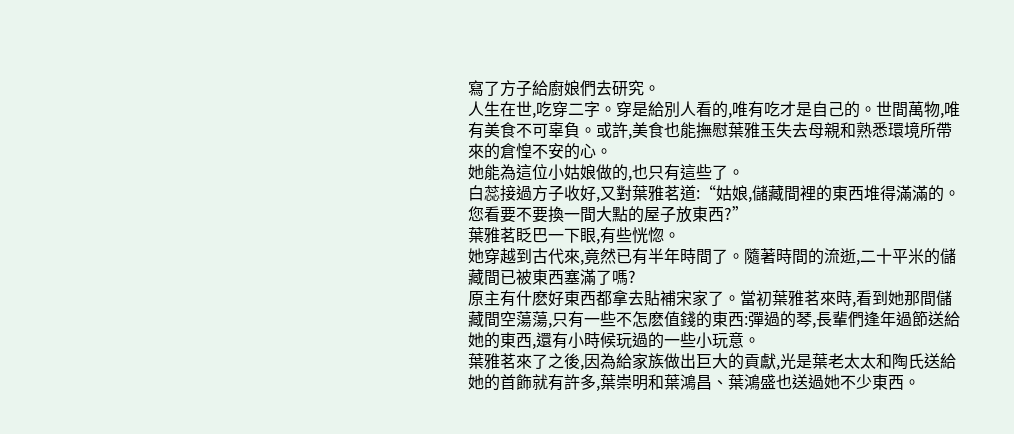寫了方子給廚娘們去研究。
人生在世,吃穿二字。穿是給別人看的,唯有吃才是自己的。世間萬物,唯有美食不可辜負。或許,美食也能撫慰葉雅玉失去母親和熟悉環境所帶來的倉惶不安的心。
她能為這位小姑娘做的,也只有這些了。
白蕊接過方子收好,又對葉雅茗道:“姑娘,儲藏間裡的東西堆得滿滿的。您看要不要換一間大點的屋子放東西?”
葉雅茗眨巴一下眼,有些恍惚。
她穿越到古代來,竟然已有半年時間了。隨著時間的流逝,二十平米的儲藏間已被東西塞滿了嗎?
原主有什麽好東西都拿去貼補宋家了。當初葉雅茗來時,看到她那間儲藏間空蕩蕩,只有一些不怎麽值錢的東西:彈過的琴,長輩們逢年過節送給她的東西,還有小時候玩過的一些小玩意。
葉雅茗來了之後,因為給家族做出巨大的貢獻,光是葉老太太和陶氏送給她的首飾就有許多,葉崇明和葉鴻昌、葉鴻盛也送過她不少東西。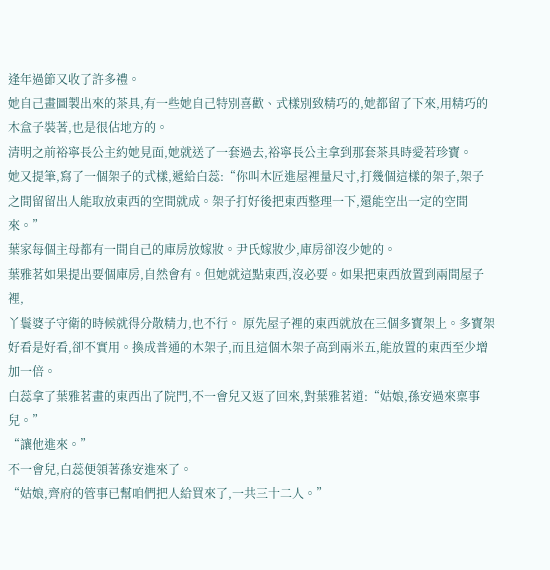逢年過節又收了許多禮。
她自己畫圖製出來的茶具,有一些她自己特別喜歡、式樣別致精巧的,她都留了下來,用精巧的木盒子裝著,也是很佔地方的。
清明之前裕寧長公主約她見面,她就送了一套過去,裕寧長公主拿到那套茶具時愛若珍寶。
她又提筆,寫了一個架子的式樣,遞給白蕊:“你叫木匠進屋裡量尺寸,打幾個這樣的架子,架子之間留留出人能取放東西的空間就成。架子打好後把東西整理一下,還能空出一定的空間來。”
葉家每個主母都有一間自己的庫房放嫁妝。尹氏嫁妝少,庫房卻沒少她的。
葉雅茗如果提出要個庫房,自然會有。但她就這點東西,沒必要。如果把東西放置到兩間屋子裡,
丫鬟婆子守衛的時候就得分散精力,也不行。 原先屋子裡的東西就放在三個多寶架上。多寶架好看是好看,卻不實用。換成普通的木架子,而且這個木架子高到兩米五,能放置的東西至少增加一倍。
白蕊拿了葉雅茗畫的東西出了院門,不一會兒又返了回來,對葉雅茗道:“姑娘,孫安過來稟事兒。”
“讓他進來。”
不一會兒,白蕊便領著孫安進來了。
“姑娘,齊府的管事已幫咱們把人給買來了,一共三十二人。”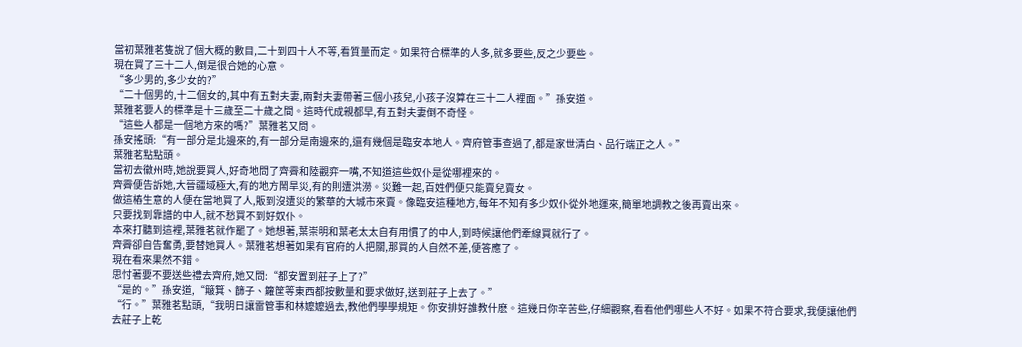當初葉雅茗隻說了個大概的數目,二十到四十人不等,看質量而定。如果符合標準的人多,就多要些,反之少要些。
現在買了三十二人,倒是很合她的心意。
“多少男的,多少女的?”
“二十個男的,十二個女的,其中有五對夫妻,兩對夫妻帶著三個小孩兒,小孩子沒算在三十二人裡面。”孫安道。
葉雅茗要人的標準是十三歲至二十歲之間。這時代成親都早,有五對夫妻倒不奇怪。
“這些人都是一個地方來的嗎?”葉雅茗又問。
孫安搖頭:“有一部分是北邊來的,有一部分是南邊來的,還有幾個是臨安本地人。齊府管事查過了,都是家世清白、品行端正之人。”
葉雅茗點點頭。
當初去徽州時,她說要買人,好奇地問了齊霽和陸觀弈一嘴,不知道這些奴仆是從哪裡來的。
齊霽便告訴她,大晉疆域極大,有的地方鬧旱災,有的則遭洪澇。災難一起,百姓們便只能賣兒賣女。
做這樁生意的人便在當地買了人,販到沒遭災的繁華的大城市來賣。像臨安這種地方,每年不知有多少奴仆從外地運來,簡單地調教之後再賣出來。
只要找到靠譜的中人,就不愁買不到好奴仆。
本來打聽到這裡,葉雅茗就作罷了。她想著,葉崇明和葉老太太自有用慣了的中人,到時候讓他們牽線買就行了。
齊霽卻自告奮勇,要替她買人。葉雅茗想著如果有官府的人把關,那買的人自然不差,便答應了。
現在看來果然不錯。
思忖著要不要送些禮去齊府,她又問:“都安置到莊子上了?”
“是的。”孫安道,“簸箕、篩子、籮筐等東西都按數量和要求做好,送到莊子上去了。”
“行。”葉雅茗點頭,“我明日讓雷管事和林嬤嬤過去,教他們學學規矩。你安排好誰教什麽。這幾日你辛苦些,仔細觀察,看看他們哪些人不好。如果不符合要求,我便讓他們去莊子上乾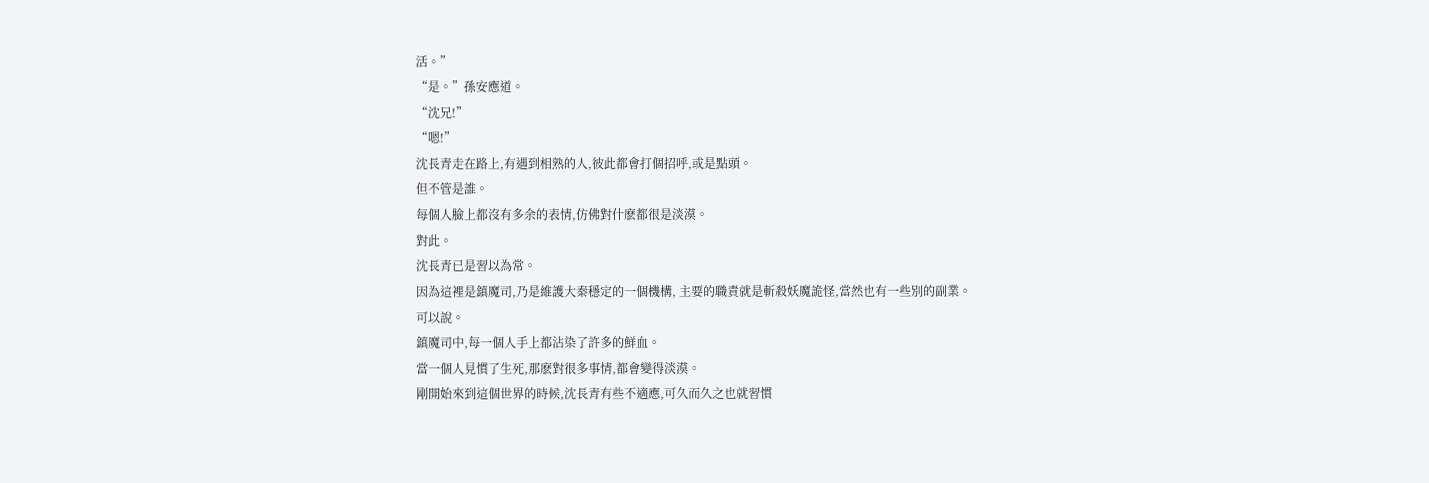活。”
“是。”孫安應道。
“沈兄!”
“嗯!”
沈長青走在路上,有遇到相熟的人,彼此都會打個招呼,或是點頭。
但不管是誰。
每個人臉上都沒有多余的表情,仿佛對什麽都很是淡漠。
對此。
沈長青已是習以為常。
因為這裡是鎮魔司,乃是維護大秦穩定的一個機構, 主要的職責就是斬殺妖魔詭怪,當然也有一些別的副業。
可以說。
鎮魔司中,每一個人手上都沾染了許多的鮮血。
當一個人見慣了生死,那麽對很多事情,都會變得淡漠。
剛開始來到這個世界的時候,沈長青有些不適應,可久而久之也就習慣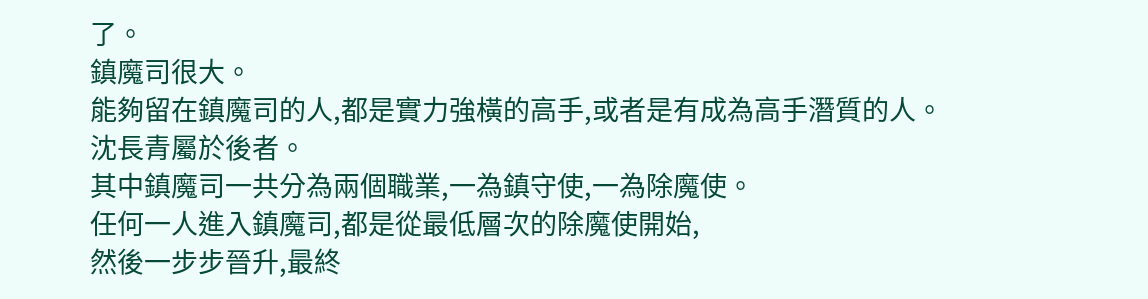了。
鎮魔司很大。
能夠留在鎮魔司的人,都是實力強橫的高手,或者是有成為高手潛質的人。
沈長青屬於後者。
其中鎮魔司一共分為兩個職業,一為鎮守使,一為除魔使。
任何一人進入鎮魔司,都是從最低層次的除魔使開始,
然後一步步晉升,最終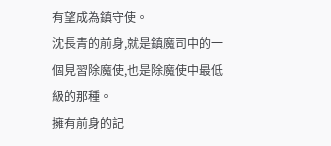有望成為鎮守使。
沈長青的前身,就是鎮魔司中的一個見習除魔使,也是除魔使中最低級的那種。
擁有前身的記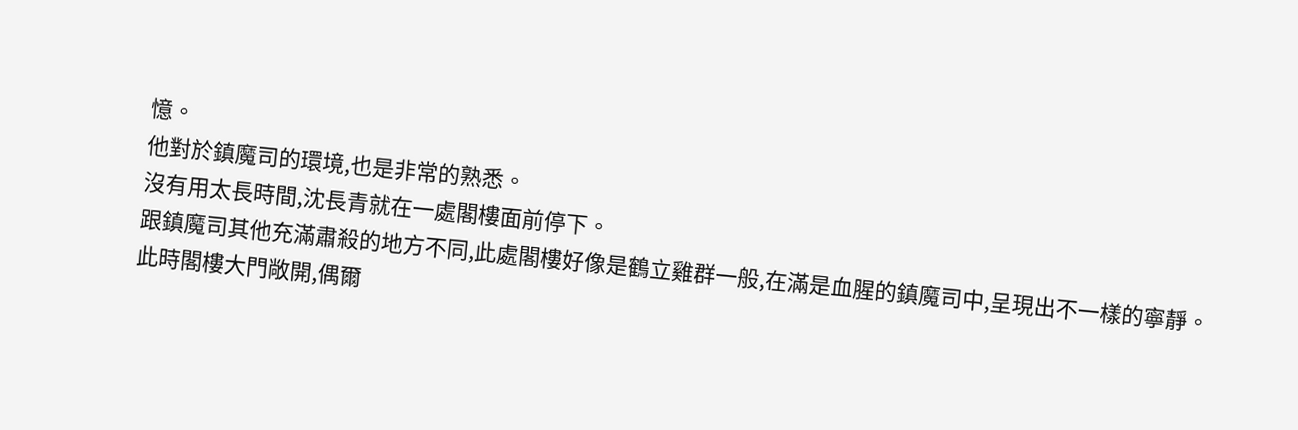憶。
他對於鎮魔司的環境,也是非常的熟悉。
沒有用太長時間,沈長青就在一處閣樓面前停下。
跟鎮魔司其他充滿肅殺的地方不同,此處閣樓好像是鶴立雞群一般,在滿是血腥的鎮魔司中,呈現出不一樣的寧靜。
此時閣樓大門敞開,偶爾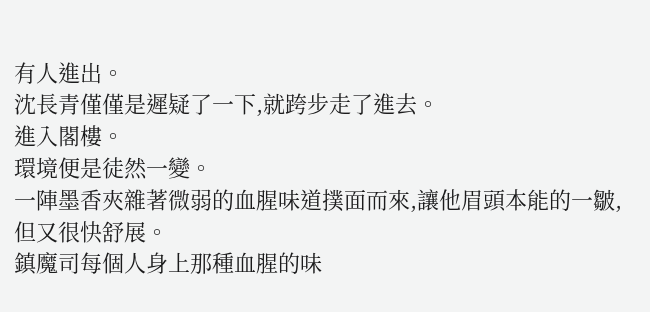有人進出。
沈長青僅僅是遲疑了一下,就跨步走了進去。
進入閣樓。
環境便是徒然一變。
一陣墨香夾雜著微弱的血腥味道撲面而來,讓他眉頭本能的一皺,但又很快舒展。
鎮魔司每個人身上那種血腥的味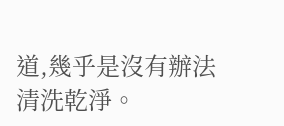道,幾乎是沒有辦法清洗乾淨。